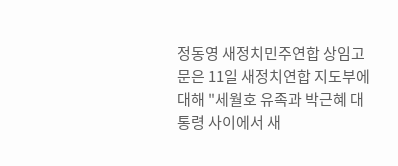정동영 새정치민주연합 상임고문은 11일 새정치연합 지도부에 대해 "세월호 유족과 박근혜 대통령 사이에서 새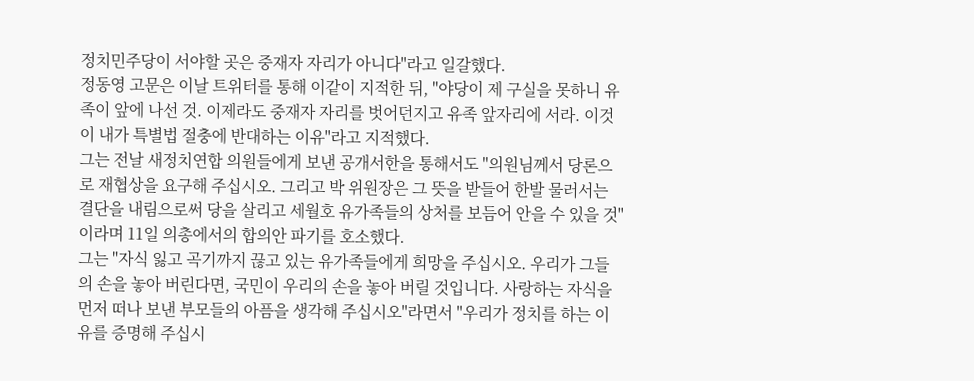정치민주당이 서야할 곳은 중재자 자리가 아니다"라고 일갈했다.
정동영 고문은 이날 트위터를 통해 이같이 지적한 뒤, "야당이 제 구실을 못하니 유족이 앞에 나선 것. 이제라도 중재자 자리를 벗어던지고 유족 앞자리에 서라. 이것이 내가 특별법 절충에 반대하는 이유"라고 지적했다.
그는 전날 새정치연합 의원들에게 보낸 공개서한을 통해서도 "의원님께서 당론으로 재협상을 요구해 주십시오. 그리고 박 위원장은 그 뜻을 받들어 한발 물러서는 결단을 내림으로써 당을 살리고 세월호 유가족들의 상처를 보듬어 안을 수 있을 것"이라며 11일 의총에서의 합의안 파기를 호소했다.
그는 "자식 잃고 곡기까지 끊고 있는 유가족들에게 희망을 주십시오. 우리가 그들의 손을 놓아 버린다면, 국민이 우리의 손을 놓아 버릴 것입니다. 사랑하는 자식을 먼저 떠나 보낸 부모들의 아픔을 생각해 주십시오"라면서 "우리가 정치를 하는 이유를 증명해 주십시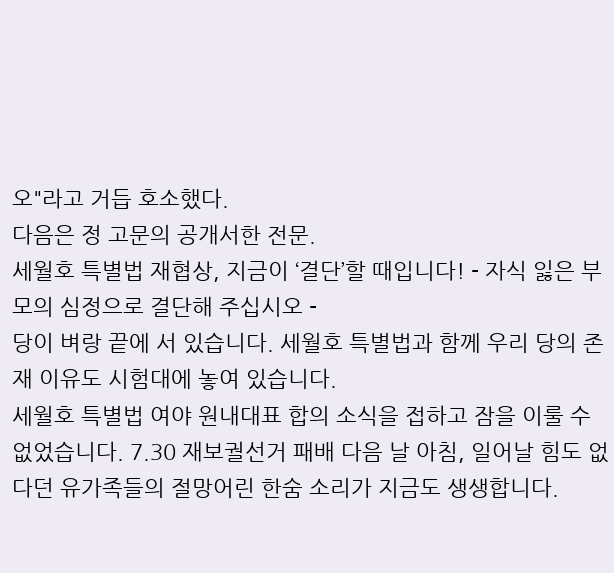오"라고 거듭 호소했다.
다음은 정 고문의 공개서한 전문.
세월호 특별법 재협상, 지금이 ‘결단’할 때입니다! - 자식 잃은 부모의 심정으로 결단해 주십시오 -
당이 벼랑 끝에 서 있습니다. 세월호 특별법과 함께 우리 당의 존재 이유도 시험대에 놓여 있습니다.
세월호 특별법 여야 원내대표 합의 소식을 접하고 잠을 이룰 수 없었습니다. 7.30 재보궐선거 패배 다음 날 아침, 일어날 힘도 없다던 유가족들의 절망어린 한숨 소리가 지금도 생생합니다.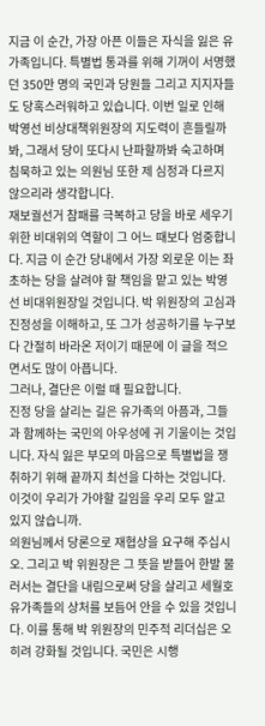지금 이 순간, 가장 아픈 이들은 자식을 잃은 유가족입니다. 특별법 통과를 위해 기꺼이 서명했던 350만 명의 국민과 당원들 그리고 지지자들도 당혹스러워하고 있습니다. 이번 일로 인해 박영선 비상대책위원장의 지도력이 흔들릴까봐, 그래서 당이 또다시 난파할까봐 숙고하며 침묵하고 있는 의원님 또한 제 심정과 다르지 않으리라 생각합니다.
재보궐선거 참패를 극복하고 당을 바로 세우기 위한 비대위의 역할이 그 어느 때보다 엄중합니다. 지금 이 순간 당내에서 가장 외로운 이는 좌초하는 당을 살려야 할 책임을 맡고 있는 박영선 비대위원장일 것입니다. 박 위원장의 고심과 진정성을 이해하고, 또 그가 성공하기를 누구보다 간절히 바라온 저이기 때문에 이 글을 적으면서도 많이 아픕니다.
그러나, 결단은 이럴 때 필요합니다.
진정 당을 살리는 길은 유가족의 아픔과, 그들과 함께하는 국민의 아우성에 귀 기울이는 것입니다. 자식 잃은 부모의 마음으로 특별법을 쟁취하기 위해 끝까지 최선을 다하는 것입니다. 이것이 우리가 가야할 길임을 우리 모두 알고 있지 않습니까.
의원님께서 당론으로 재협상을 요구해 주십시오. 그리고 박 위원장은 그 뜻을 받들어 한발 물러서는 결단을 내림으로써 당을 살리고 세월호 유가족들의 상처를 보듬어 안을 수 있을 것입니다. 이를 통해 박 위원장의 민주적 리더십은 오히려 강화될 것입니다. 국민은 시행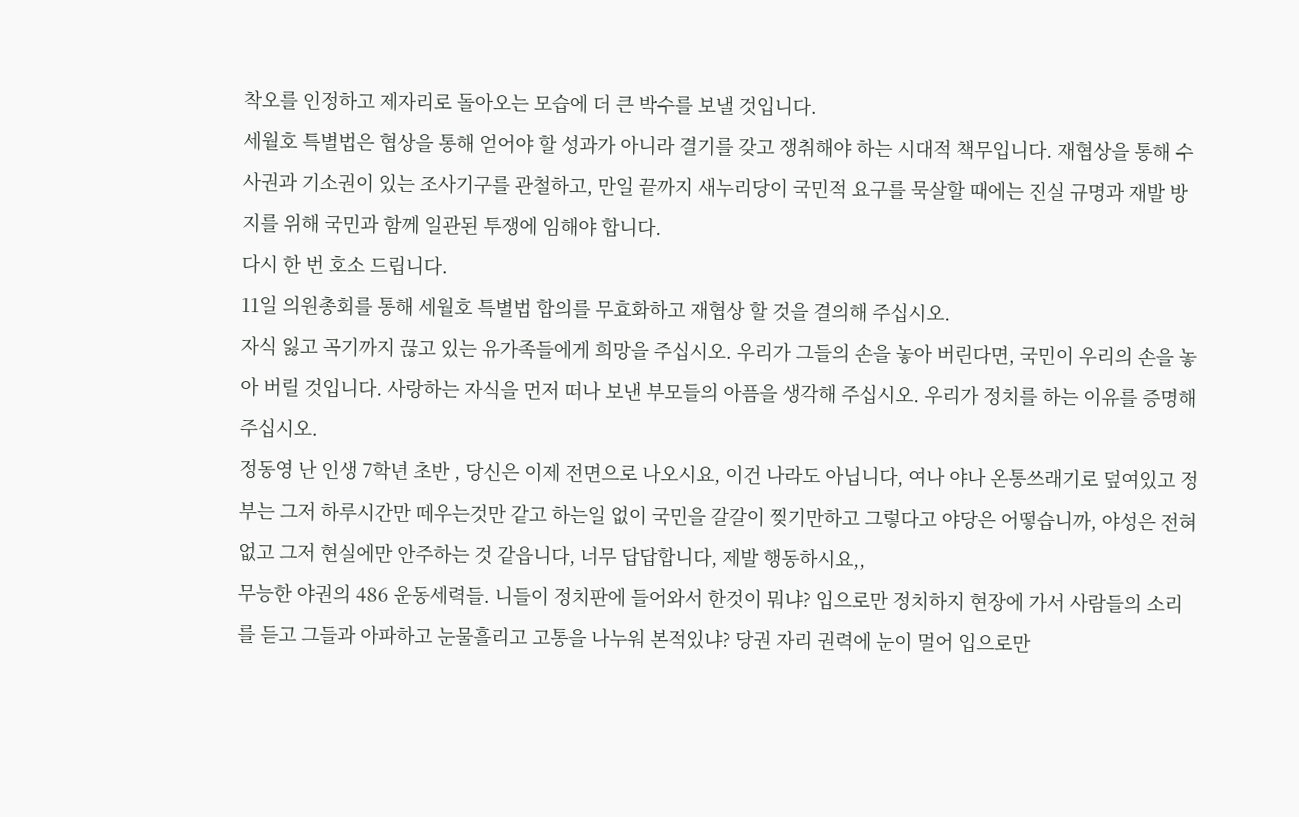착오를 인정하고 제자리로 돌아오는 모습에 더 큰 박수를 보낼 것입니다.
세월호 특별법은 협상을 통해 얻어야 할 성과가 아니라 결기를 갖고 쟁취해야 하는 시대적 책무입니다. 재협상을 통해 수사권과 기소권이 있는 조사기구를 관철하고, 만일 끝까지 새누리당이 국민적 요구를 묵살할 때에는 진실 규명과 재발 방지를 위해 국민과 함께 일관된 투쟁에 임해야 합니다.
다시 한 번 호소 드립니다.
11일 의원총회를 통해 세월호 특별법 합의를 무효화하고 재협상 할 것을 결의해 주십시오.
자식 잃고 곡기까지 끊고 있는 유가족들에게 희망을 주십시오. 우리가 그들의 손을 놓아 버린다면, 국민이 우리의 손을 놓아 버릴 것입니다. 사랑하는 자식을 먼저 떠나 보낸 부모들의 아픔을 생각해 주십시오. 우리가 정치를 하는 이유를 증명해 주십시오.
정동영 난 인생 7학년 초반 , 당신은 이제 전면으로 나오시요, 이건 나라도 아닙니다, 여나 야나 온통쓰래기로 덮여있고 정부는 그저 하루시간만 떼우는것만 같고 하는일 없이 국민을 갈갈이 찢기만하고 그렇다고 야당은 어떻습니까, 야성은 전혀없고 그저 현실에만 안주하는 것 같읍니다, 너무 답답합니다, 제발 행동하시요,,
무능한 야권의 486 운동세력들. 니들이 정치판에 들어와서 한것이 뭐냐? 입으로만 정치하지 현장에 가서 사람들의 소리를 듣고 그들과 아파하고 눈물흘리고 고통을 나누워 본적있냐? 당권 자리 권력에 눈이 멀어 입으로만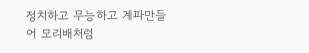정치하고 무능하고 계파만들어 모리배처럼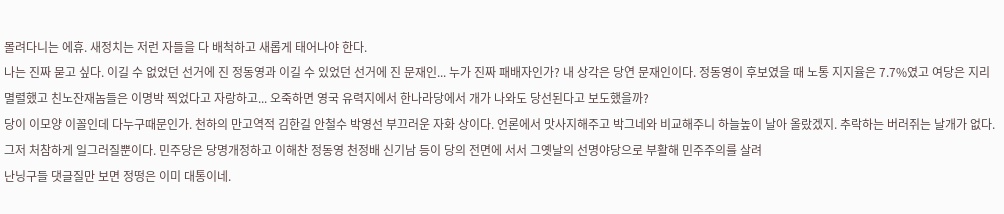몰려다니는 에휴. 새정치는 저런 자들을 다 배척하고 새롭게 태어나야 한다.
나는 진짜 묻고 싶다. 이길 수 없었던 선거에 진 정동영과 이길 수 있었던 선거에 진 문재인... 누가 진짜 패배자인가? 내 상각은 당연 문재인이다. 정동영이 후보였을 때 노통 지지율은 7.7%였고 여당은 지리멸렬했고 친노잔재놈들은 이명박 찍었다고 자랑하고... 오죽하면 영국 유력지에서 한나라당에서 개가 나와도 당선된다고 보도했을까?
당이 이모양 이꼴인데 다누구때문인가. 천하의 만고역적 김한길 안철수 박영선 부끄러운 자화 상이다. 언론에서 맛사지해주고 박그네와 비교해주니 하늘높이 날아 올랐겠지. 추락하는 버러쥐는 날개가 없다. 그저 처참하게 일그러질뿐이다. 민주당은 당명개정하고 이해찬 정동영 천정배 신기남 등이 당의 전면에 서서 그옛날의 선명야당으로 부활해 민주주의를 살려
난닝구들 댓글질만 보면 정떵은 이미 대통이네.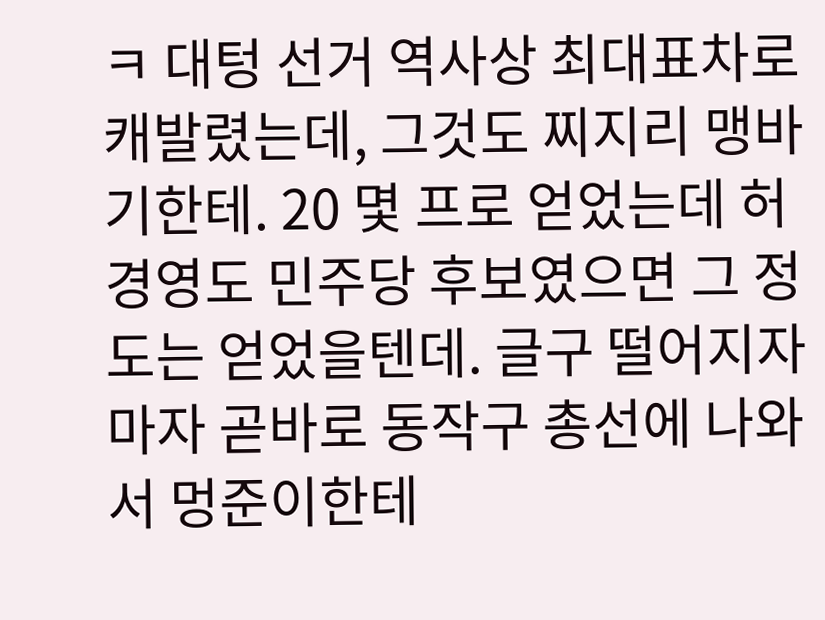ㅋ 대텅 선거 역사상 최대표차로 캐발렸는데, 그것도 찌지리 맹바기한테. 20 몇 프로 얻었는데 허경영도 민주당 후보였으면 그 정도는 얻었을텐데. 글구 떨어지자 마자 곧바로 동작구 총선에 나와서 멍준이한테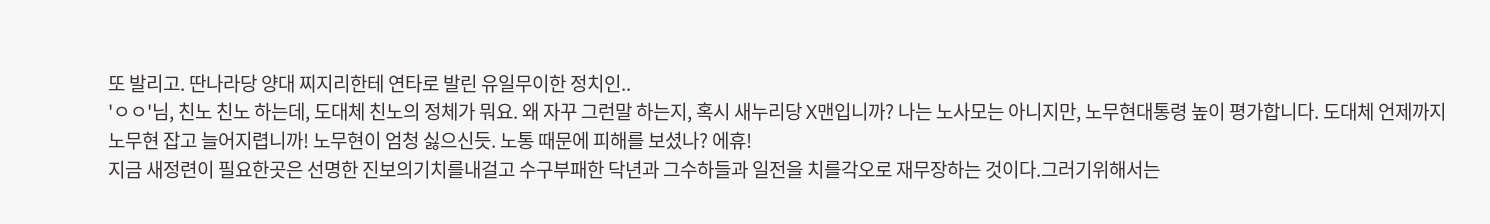또 발리고. 딴나라당 양대 찌지리한테 연타로 발린 유일무이한 정치인..
'ㅇㅇ'님, 친노 친노 하는데, 도대체 친노의 정체가 뭐요. 왜 자꾸 그런말 하는지, 혹시 새누리당 X맨입니까? 나는 노사모는 아니지만, 노무현대통령 높이 평가합니다. 도대체 언제까지 노무현 잡고 늘어지렵니까! 노무현이 엄청 싫으신듯. 노통 때문에 피해를 보셨나? 에휴!
지금 새정련이 필요한곳은 선명한 진보의기치를내걸고 수구부패한 닥년과 그수하들과 일전을 치를각오로 재무장하는 것이다.그러기위해서는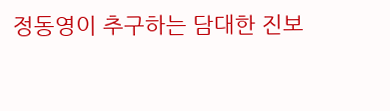정동영이 추구하는 담대한 진보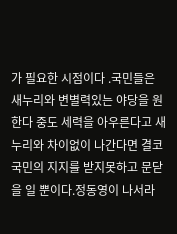가 필요한 시점이다 .국민들은 새누리와 변별력있는 야당을 원한다 중도 세력을 아우른다고 새누리와 차이없이 나간다면 결코 국민의 지지를 받지못하고 문닫을 일 뿐이다.정동영이 나서라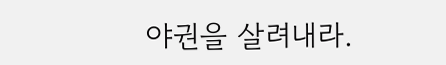야권을 살려내라.